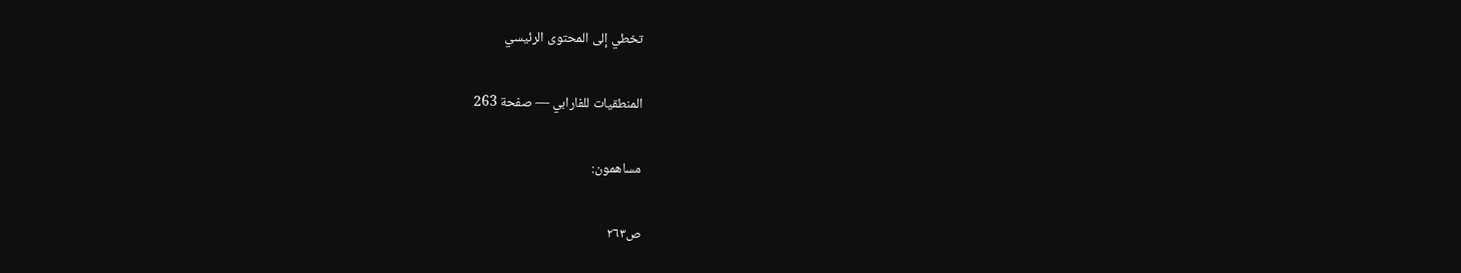تخطي إلى المحتوى الرئيسي

المنطقيات للفارابي — صفحة 263

مساهمون:

ص٢٦٣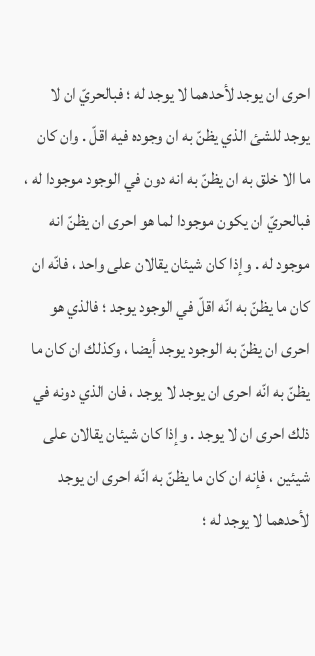احرى ان يوجد لأحدهما لا يوجد له ؛ فبالحريّ ان لا يوجد للشئ الذي يظنّ به ان وجوده فيه اقلّ . وان كان ما الا خلق به ان يظنّ به انه دون في الوجود موجودا له ، فبالحريّ ان يكون موجودا لما هو احرى ان يظنّ انه موجود له . وإذا كان شيئان يقالان على واحد ، فانّه ان كان ما يظنّ به انّه اقلّ في الوجود يوجد ؛ فالذي هو احرى ان يظنّ به الوجود يوجد أيضا ، وكذلك ان كان ما يظنّ به انّه احرى ان يوجد لا يوجد ، فان الذي دونه في ذلك احرى ان لا يوجد . وإذا كان شيئان يقالان على شيئين ، فإنه ان كان ما يظنّ به انّه احرى ان يوجد لأحدهما لا يوجد له ؛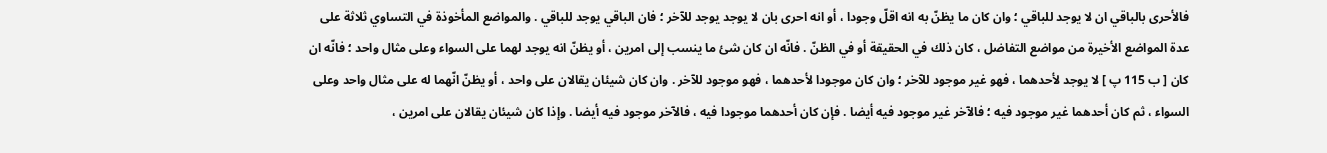فالأحرى بالباقي ان لا يوجد للباقي ؛ وان كان ما يظنّ به انه اقلّ وجودا ، أو انه احرى بان لا يوجد يوجد للآخر ؛ فان الباقي يوجد للباقي . والمواضع المأخوذة في التساوي ثلاثة على عدة المواضع الأخيرة من مواضع التفاضل ، كان ذلك في الحقيقة أو في الظنّ . فانّه ان كان شئ ما ينسب إلى امرين ، أو يظنّ انه يوجد لهما على السواء وعلى مثال واحد ؛ فانّه ان كان [ ب 115 پ ] لا يوجد لأحدهما ، فهو غير موجود للآخر ؛ وان كان موجودا لأحدهما ، فهو موجود للآخر . وان كان شيئان يقالان على واحد ، أو يظنّ انّهما له على مثال واحد وعلى السواء ، ثم كان أحدهما غير موجود فيه ؛ فالآخر غير موجود فيه أيضا . فإن كان أحدهما موجودا فيه ، فالآخر موجود فيه أيضا . وإذا كان شيئان يقالان على امرين ،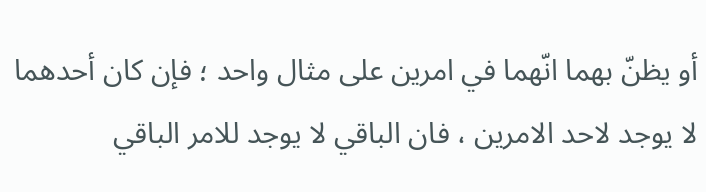أو يظنّ بهما انّهما في امرين على مثال واحد ؛ فإن كان أحدهما لا يوجد لاحد الامرين ، فان الباقي لا يوجد للامر الباقي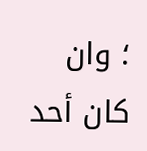؛ وان كان أحد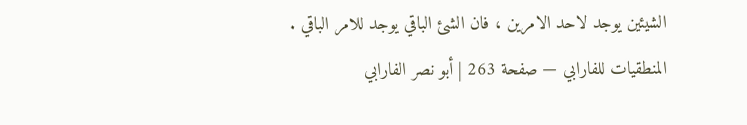الشيئين يوجد لاحد الامرين ، فان الشئ الباقي يوجد للامر الباقي .
المنطقيات للفارابي — صفحة 263 | أبو نصر الفارابي